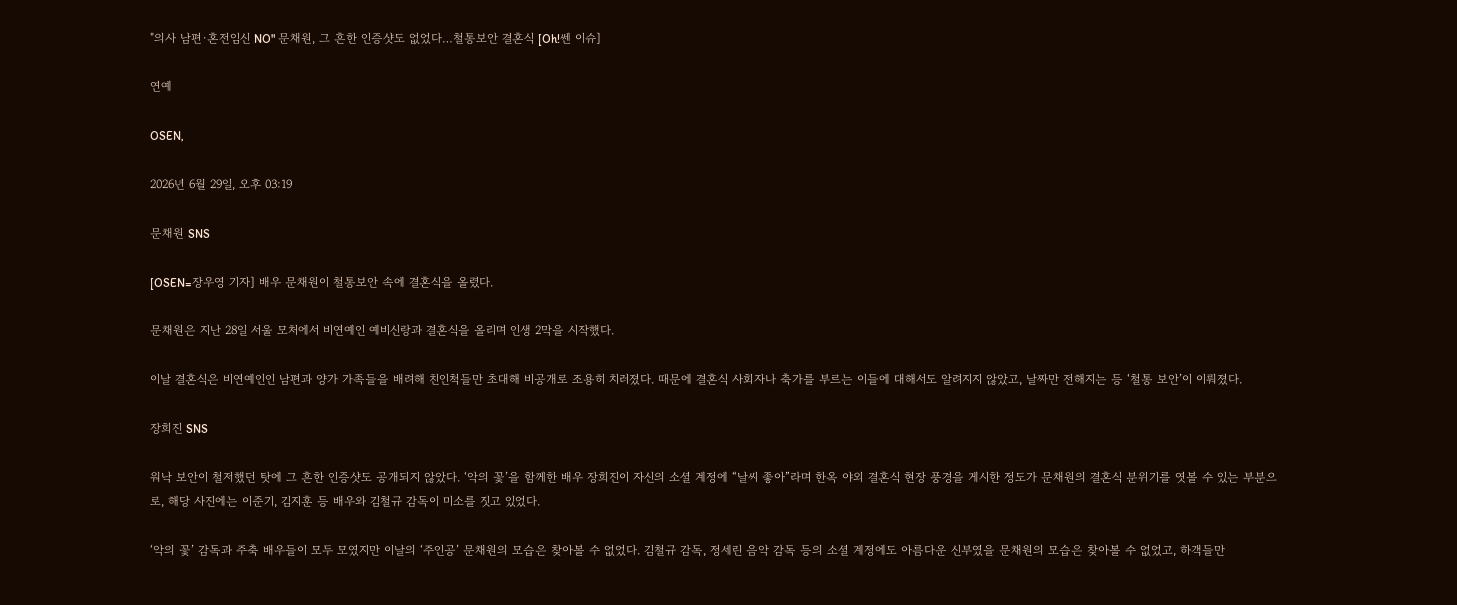"의사 남편·혼전임신 NO" 문채원, 그 흔한 인증샷도 없었다…철통보안 결혼식 [Oh!쎈 이슈]

연예

OSEN,

2026년 6월 29일, 오후 03:19

문채원 SNS

[OSEN=장우영 기자] 배우 문채원이 철통보안 속에 결혼식을 올렸다.

문채원은 지난 28일 서울 모처에서 비연예인 예비신랑과 결혼식을 올리며 인생 2막을 시작했다.

이날 결혼식은 비연예인인 남편과 양가 가족들을 배려해 친인척들만 초대해 비공개로 조용히 치러졌다. 때문에 결혼식 사회자나 축가를 부르는 이들에 대해서도 알려지지 않았고, 날짜만 전해지는 등 ‘철통 보안’이 이뤄졌다.

장희진 SNS

워낙 보안이 철저했던 탓에 그 흔한 인증샷도 공개되지 않았다. ‘악의 꽃’을 함께한 배우 장희진이 자신의 소셜 계정에 “날씨 좋아”라며 한옥 야외 결혼식 현장 풍경을 게시한 정도가 문채원의 결혼식 분위기를 엿볼 수 있는 부분으로, 해당 사진에는 이준기, 김지훈 등 배우와 김철규 감독이 미소를 짓고 있었다.

‘악의 꽃’ 감독과 주축 배우들이 모두 모였지만 이날의 ‘주인공’ 문채원의 모습은 찾아볼 수 없었다. 김철규 감독, 정세린 음악 감독 등의 소셜 계정에도 아름다운 신부였을 문채원의 모습은 찾아볼 수 없었고, 하객들만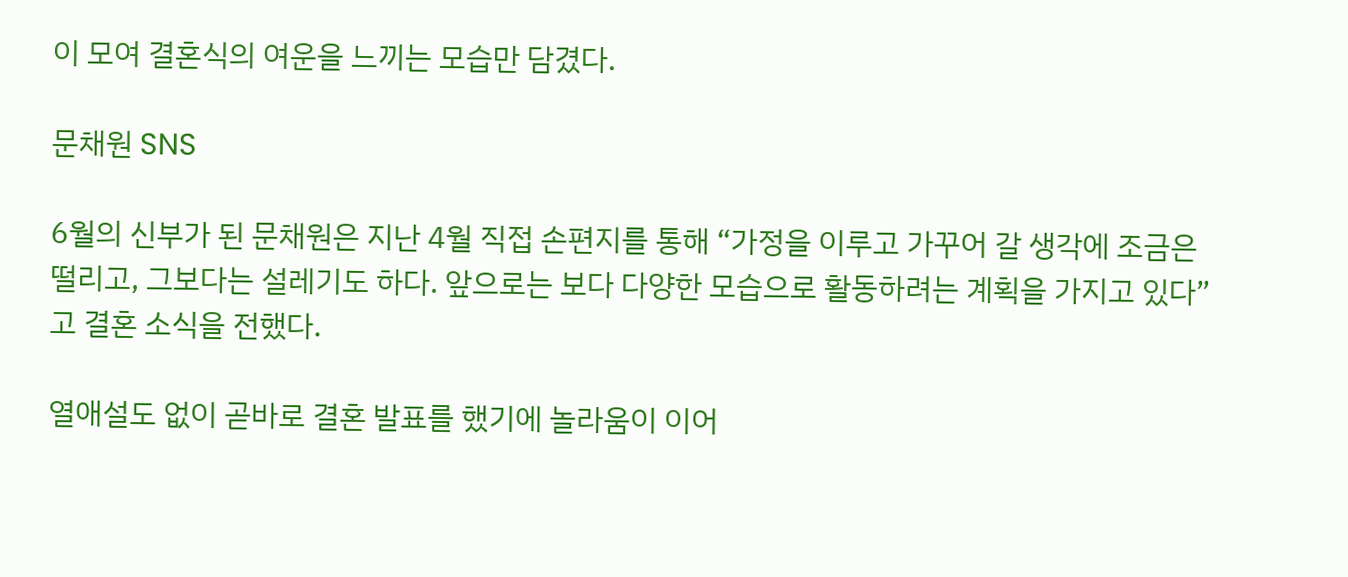이 모여 결혼식의 여운을 느끼는 모습만 담겼다.

문채원 SNS

6월의 신부가 된 문채원은 지난 4월 직접 손편지를 통해 “가정을 이루고 가꾸어 갈 생각에 조금은 떨리고, 그보다는 설레기도 하다. 앞으로는 보다 다양한 모습으로 활동하려는 계획을 가지고 있다”고 결혼 소식을 전했다.

열애설도 없이 곧바로 결혼 발표를 했기에 놀라움이 이어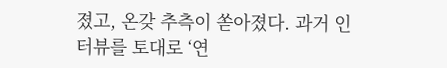졌고, 온갖 추측이 쏟아졌다. 과거 인터뷰를 토대로 ‘연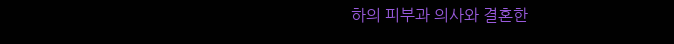하의 피부과 의사와 결혼한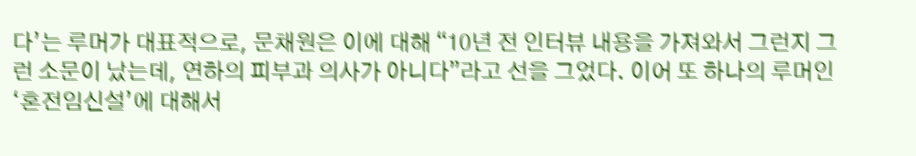다’는 루머가 대표적으로, 문채원은 이에 대해 “10년 전 인터뷰 내용을 가져와서 그런지 그런 소문이 났는데, 연하의 피부과 의사가 아니다”라고 선을 그었다. 이어 또 하나의 루머인 ‘혼전임신설’에 대해서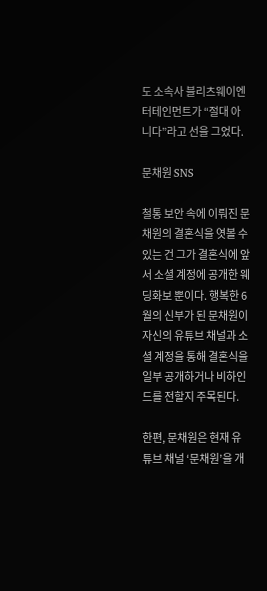도 소속사 블리츠웨이엔터테인먼트가 “절대 아니다”라고 선을 그었다.

문채원 SNS

철통 보안 속에 이뤄진 문채원의 결혼식을 엿볼 수 있는 건 그가 결혼식에 앞서 소셜 계정에 공개한 웨딩화보 뿐이다. 행복한 6월의 신부가 된 문채원이 자신의 유튜브 채널과 소셜 계정을 통해 결혼식을 일부 공개하거나 비하인드를 전할지 주목된다.

한편, 문채원은 현재 유튜브 채널 ‘문채원’을 개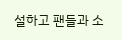설하고 팬들과 소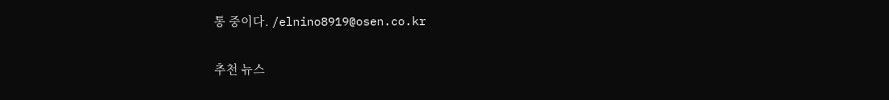통 중이다. /elnino8919@osen.co.kr

추천 뉴스